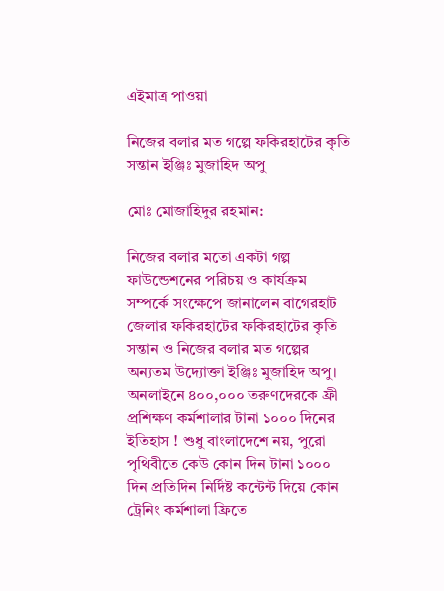এইমাত্র পাওয়া

নিজের বলার মত গল্পে ফকিরহাটের কৃতি সন্তান ইঞ্জিঃ মুজাহিদ অপু

মোঃ মোজাহিদুর রহমান:

নিজের বলার মতো একটা গল্প ফাউন্ডেশনের পরিচয় ও কার্যক্রম সম্পর্কে সংক্ষেপে জানালেন বাগেরহাট জেলার ফকিরহাটের ফকিরহাটের কৃতি সন্তান ও নিজের বলার মত গল্পের অন্যতম উদ্যোক্তা ইঞ্জিঃ মুজাহিদ অপু। অনলাইনে ৪০০,০০০ তরুণদেরকে ফ্রী প্রশিক্ষণ কর্মশালার টানা ১০০০ দিনের ইতিহাস ! শুধু বাংলাদেশে নয়, পুরো পৃথিবীতে কেউ কোন দিন টানা ১০০০ দিন প্রতিদিন নির্দিষ্ট কন্টেন্ট দিয়ে কোন ট্রেনিং কর্মশালা ফ্রিতে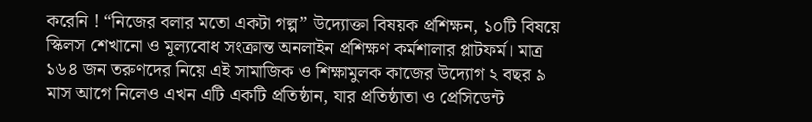করেনি ! “নিজের বলার মতো একটা গল্প” উদ্যোক্তা বিষয়ক প্রশিক্ষন, ১০টি বিষয়ে স্কিলস শেখানো ও মূল্যবোধ সংক্রান্ত অনলাইন প্রশিক্ষণ কর্মশালার প্লাটফর্ম। মাত্র ১৬৪ জন তরুণদের নিয়ে এই সামাজিক ও শিক্ষামুলক কাজের উদ্যোগ ২ বছর ৯ মাস আগে নিলেও এখন এটি একটি প্রতিষ্ঠান, যার প্রতিষ্ঠাতা ও প্রেসিডেন্ট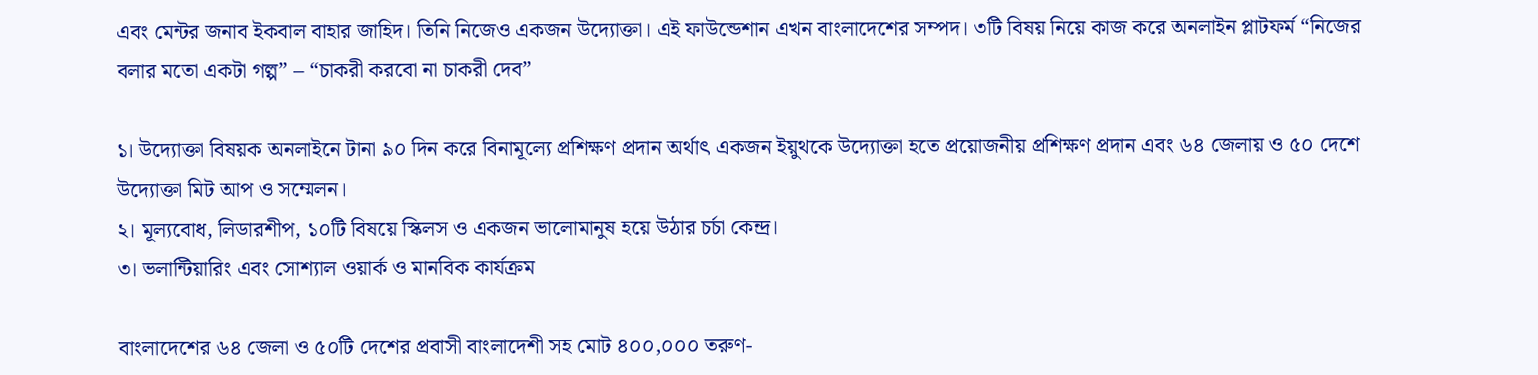এবং মেন্টর জনাব ইকবাল বাহার জাহিদ। তিনি নিজেও একজন উদ্যোক্তা। এই ফাউন্ডেশান এখন বাংলাদেশের সম্পদ। ৩টি বিষয় নিয়ে কাজ করে অনলাইন প্লাটফর্ম “নিজের বলার মতো একটা গল্প” – “চাকরী করবো না চাকরী দেব”

১। উদ্যোক্তা বিষয়ক অনলাইনে টানা ৯০ দিন করে বিনামূল্যে প্রশিক্ষণ প্রদান অর্থাৎ একজন ইয়ুথকে উদ্যোক্তা হতে প্রয়োজনীয় প্রশিক্ষণ প্রদান এবং ৬৪ জেলায় ও ৫০ দেশে উদ্যোক্তা মিট আপ ও সম্মেলন।
২। মূল্যবোধ, লিডারশীপ, ১০টি বিষয়ে স্কিলস ও একজন ভালোমানুষ হয়ে উঠার চর্চা কেন্দ্র।
৩। ভলান্টিয়ারিং এবং সোশ্যাল ওয়ার্ক ও মানবিক কার্যক্রম

বাংলাদেশের ৬৪ জেলা ও ৫০টি দেশের প্রবাসী বাংলাদেশী সহ মোট ৪০০,০০০ তরুণ-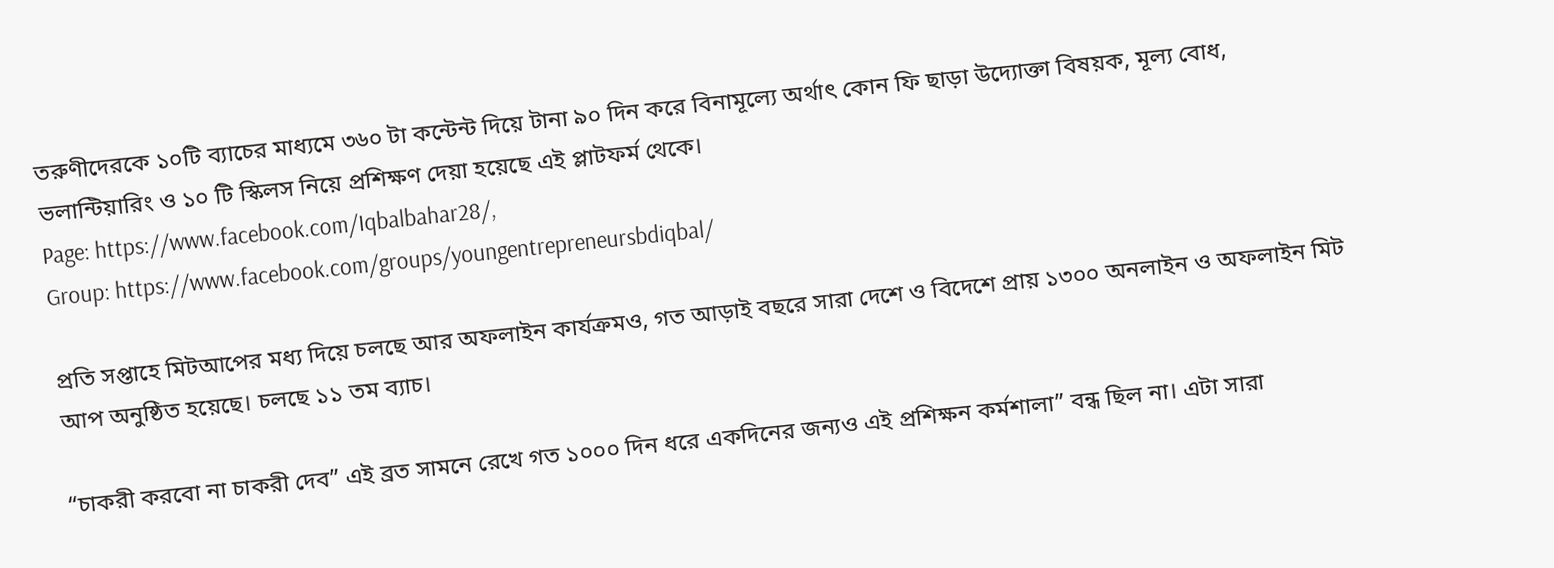তরুণীদেরকে ১০টি ব্যাচের মাধ্যমে ৩৬০ টা কন্টেন্ট দিয়ে টানা ৯০ দিন করে বিনামূল্যে অর্থাৎ কোন ফি ছাড়া উদ্যোক্তা বিষয়ক, মূল্য বোধ, ভলান্টিয়ারিং ও ১০ টি স্কিলস নিয়ে প্রশিক্ষণ দেয়া হয়েছে এই প্লাটফর্ম থেকে।
Page: https://www.facebook.com/Iqbalbahar28/,
Group: https://www.facebook.com/groups/youngentrepreneursbdiqbal/

প্রতি সপ্তাহে মিটআপের মধ্য দিয়ে চলছে আর অফলাইন কার্যক্রমও, গত আড়াই বছরে সারা দেশে ও বিদেশে প্রায় ১৩০০ অনলাইন ও অফলাইন মিট আপ অনুষ্ঠিত হয়েছে। চলছে ১১ তম ব্যাচ।

“চাকরী করবো না চাকরী দেব” এই ব্রত সামনে রেখে গত ১০০০ দিন ধরে একদিনের জন্যও এই প্রশিক্ষন কর্মশালা” বন্ধ ছিল না। এটা সারা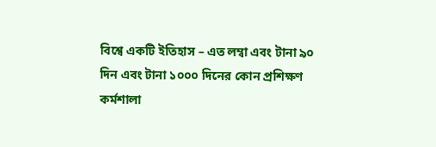বিশ্বে একটি ইতিহাস – এত লম্বা এবং টানা ৯০ দিন এবং টানা ১০০০ দিনের কোন প্রশিক্ষণ কর্মশালা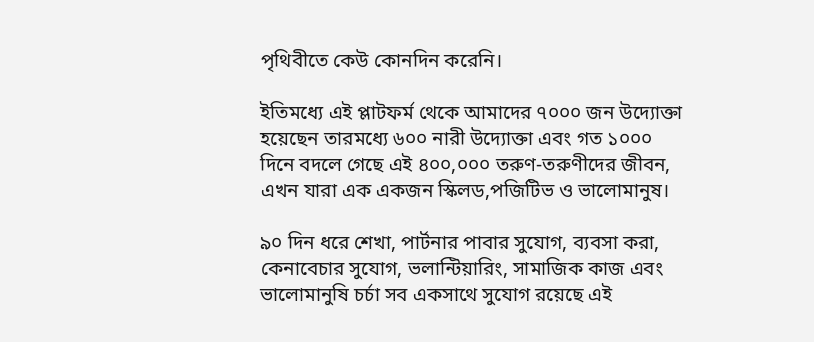পৃথিবীতে কেউ কোনদিন করেনি।

ইতিমধ্যে এই প্লাটফর্ম থেকে আমাদের ৭০০০ জন উদ্যোক্তা হয়েছেন তারমধ্যে ৬০০ নারী উদ্যোক্তা এবং গত ১০০০ দিনে বদলে গেছে এই ৪০০,০০০ তরুণ-তরুণীদের জীবন, এখন যারা এক একজন স্কিলড,পজিটিভ ও ভালোমানুষ।

৯০ দিন ধরে শেখা, পার্টনার পাবার সুযোগ, ব্যবসা করা, কেনাবেচার সুযোগ, ভলান্টিয়ারিং, সামাজিক কাজ এবং ভালোমানুষি চর্চা সব একসাথে সুযোগ রয়েছে এই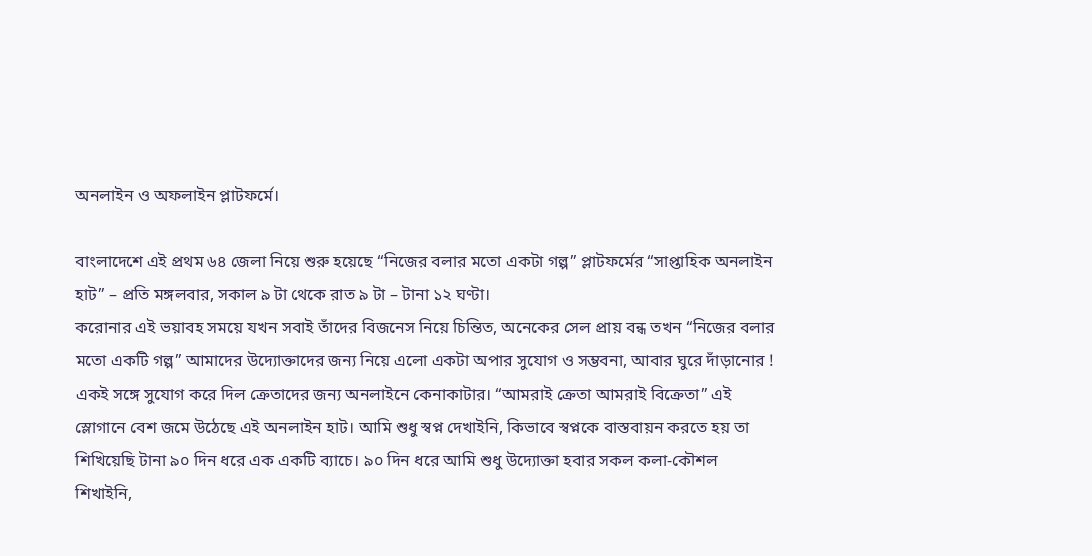অনলাইন ও অফলাইন প্লাটফর্মে।

বাংলাদেশে এই প্রথম ৬৪ জেলা নিয়ে শুরু হয়েছে “নিজের বলার মতো একটা গল্প” প্লাটফর্মের “সাপ্তাহিক অনলাইন হাট” – প্রতি মঙ্গলবার, সকাল ৯ টা থেকে রাত ৯ টা – টানা ১২ ঘণ্টা।
করোনার এই ভয়াবহ সময়ে যখন সবাই তাঁদের বিজনেস নিয়ে চিন্তিত, অনেকের সেল প্রায় বন্ধ তখন “নিজের বলার মতো একটি গল্প” আমাদের উদ্যোক্তাদের জন্য নিয়ে এলো একটা অপার সুযোগ ও সম্ভবনা, আবার ঘুরে দাঁড়ানোর ! একই সঙ্গে সুযোগ করে দিল ক্রেতাদের জন্য অনলাইনে কেনাকাটার। “আমরাই ক্রেতা আমরাই বিক্রেতা” এই স্লোগানে বেশ জমে উঠেছে এই অনলাইন হাট। আমি শুধু স্বপ্ন দেখাইনি, কিভাবে স্বপ্নকে বাস্তবায়ন করতে হয় তা শিখিয়েছি টানা ৯০ দিন ধরে এক একটি ব্যাচে। ৯০ দিন ধরে আমি শুধু উদ্যোক্তা হবার সকল কলা-কৌশল শিখাইনি,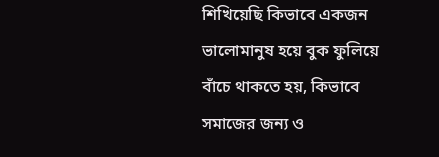শিখিয়েছি কিভাবে একজন ভালোমানুষ হয়ে বুক ফুলিয়ে বাঁচে থাকতে হয়, কিভাবে সমাজের জন্য ও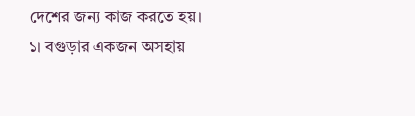দেশের জন্য কাজ করতে হয়।
১। বগুড়ার একজন অসহায়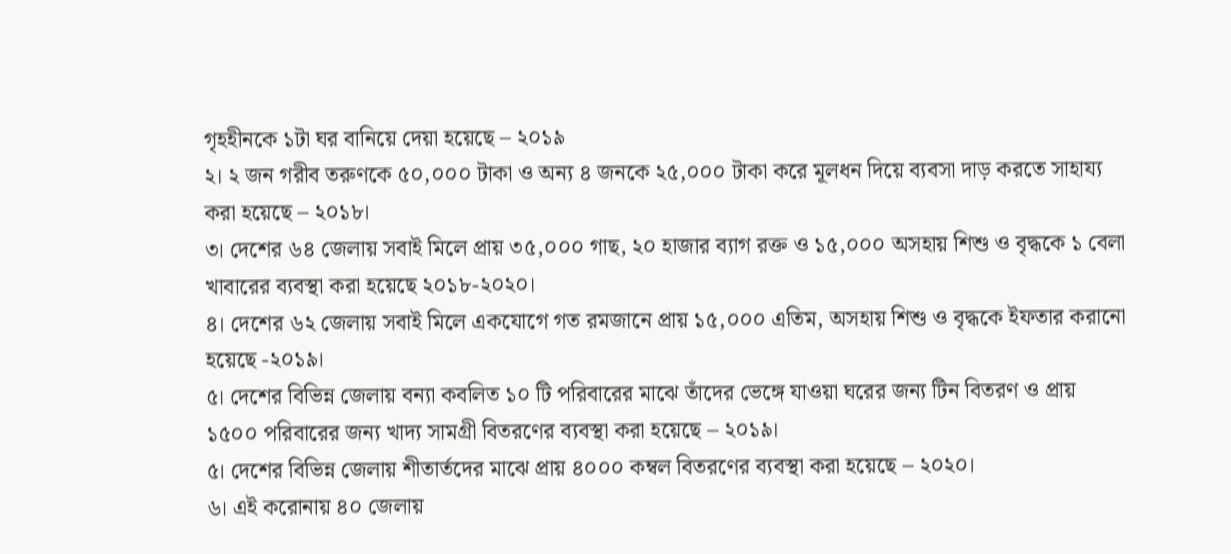গৃহহীনকে ১টা ঘর বানিয়ে দেয়া হয়েছে – ২০১৯
২। ২ জন গরীব তরুণকে ৫০,০০০ টাকা ও অন্য ৪ জনকে ২৫,০০০ টাকা করে মূলধন দিয়ে ব্যবসা দাড় করতে সাহায্য করা হয়েছে – ২০১৮।
৩। দেশের ৬৪ জেলায় সবাই মিলে প্রায় ৩৫,০০০ গাছ, ২০ হাজার ব্যাগ রক্ত ও ১৫,০০০ অসহায় শিশু ও বৃদ্ধকে ১ বেলা খাবারের ব্যবস্থা করা হয়েছে ২০১৮-২০২০।
৪। দেশের ৬২ জেলায় সবাই মিলে একযোগে গত রমজানে প্রায় ১৫,০০০ এতিম, অসহায় শিশু ও বৃদ্ধকে ইফতার করানো হয়েছে -২০১৯।
৫। দেশের বিভিন্ন জেলায় বন্যা কবলিত ১০ টি পরিবারের মাঝে তাঁদের ভেঙ্গে যাওয়া ঘরের জন্য টিন বিতরণ ও প্রায় ১৫০০ পরিবারের জন্য খাদ্য সামগ্রী বিতরণের ব্যবস্থা করা হয়েছে – ২০১৯।
৫। দেশের বিভিন্ন জেলায় শীতার্তদের মাঝে প্রায় ৪০০০ কম্বল বিতরণের ব্যবস্থা করা হয়েছে – ২০২০।
৬। এই করোনায় ৪০ জেলায়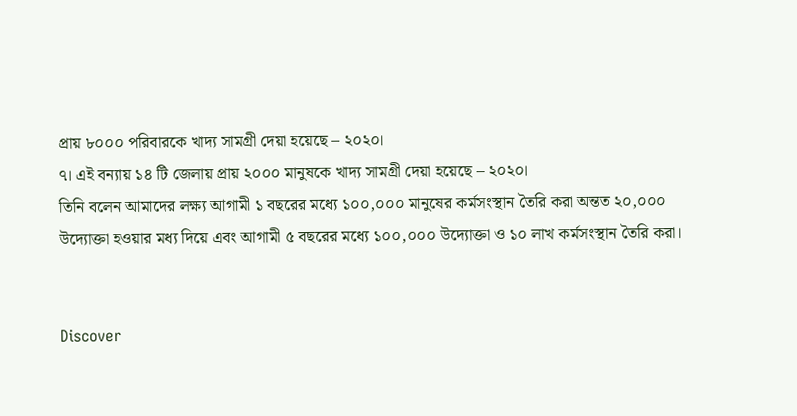প্রায় ৮০০০ পরিবারকে খাদ্য সামগ্রী দেয়া হয়েছে – ২০২০।
৭। এই বন্যায় ১৪ টি জেলায় প্রায় ২০০০ মানুষকে খাদ্য সামগ্রী দেয়া হয়েছে – ২০২০।
তিনি বলেন আমাদের লক্ষ্য আগামী ১ বছরের মধ্যে ১০০,০০০ মানুষের কর্মসংস্থান তৈরি করা অন্তত ২০,০০০ উদ্যোক্তা হওয়ার মধ্য দিয়ে এবং আগামী ৫ বছরের মধ্যে ১০০,০০০ উদ্যোক্তা ও ১০ লাখ কর্মসংস্থান তৈরি করা।


Discover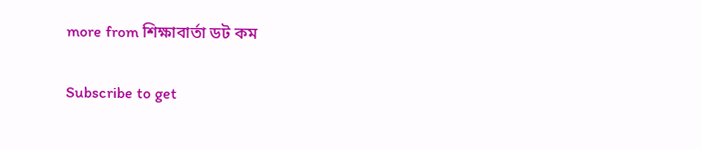more from শিক্ষাবার্তা ডট কম

Subscribe to get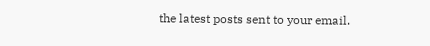the latest posts sent to your email.